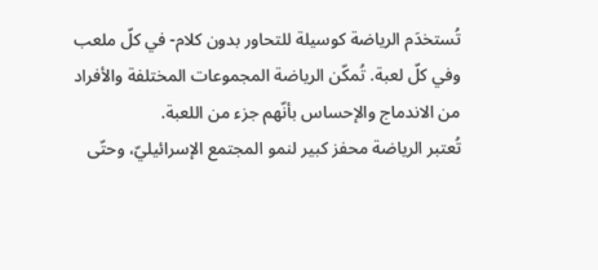تُستخدَم الرياضة كوسيلة للتحاور بدون كلام- في كلّ ملعب وفي كلّ لعبة. تُمكّن الرياضة المجموعات المختلفة والأفراد من الاندماج والإحساس بأنّهم جزء من اللعبة.
تُعتبر الرياضة محفز كبير لنمو المجتمع الإسرائيليّ، وحتّى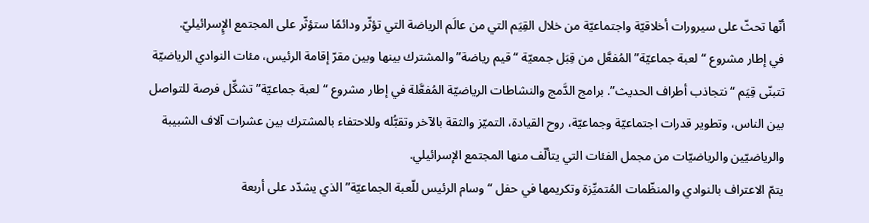أنّها تحثّ على سيرورات أخلاقيّة واجتماعيّة من خلال القِيَم التي من عالَم الرياضة التي تؤثّر ودائمًا ستؤثّر على المجتمع الإٍسرائيليّ.
في إطار مشروع “لعبة جماعيّة” المُفعَّل من قِبَل جمعيّة “قيم رياضة” والمشترك بينها وبين مقرّ إقامة الرئيس، مئات النوادي الرياضيّة تتبنّى قِيَم “نتجاذب أطراف الحديث”. برامج الدَّمج والنشاطات الرياضيّة المُفعَّلة في إطار مشروع “لعبة جماعيّة” تشكِّل فرصة للتواصل بين الناس، وتطوير قدرات اجتماعيّة وجماعيّة، روح القيادة، التميّز والثقة بالآخر وتقبُّله وللاحتفاء بالمشترك بين عشرات آلاف الشبيبة والرياضيّين والرياضيّات من مجمل الفئات التي يتألّف منها المجتمع الإسرائيلي.
يتمّ الاعتراف بالنوادي والمنظّمات المُتميِّزة وتكريمها في حفل “وسام الرئيس للّعبة الجماعيّة” الذي يشدّد على أربعة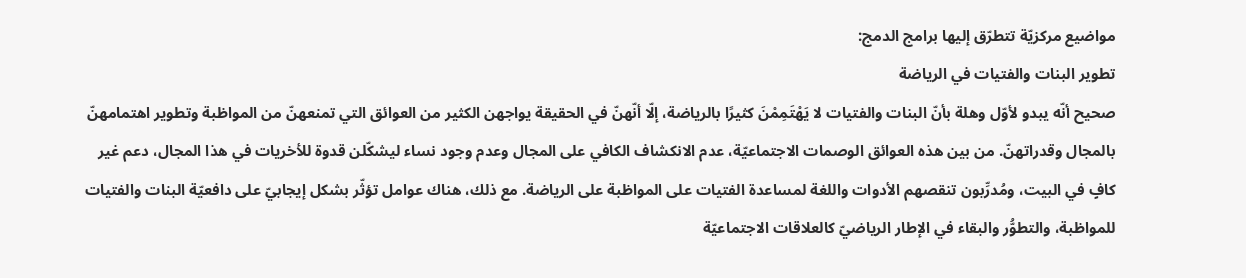مواضيع مركزيّة تتطرّق إليها برامج الدمج:
تطوير البنات والفتيات في الرياضة
صحيح أنّه يبدو لأوّل وهلة بأنّ البنات والفتيات لا يَهْتَمِمْنَ كثيرًا بالرياضة، إلّا أنّهنّ في الحقيقة يواجهن الكثير من العوائق التي تمنعهنّ من المواظبة وتطوير اهتمامهنّ بالمجال وقدراتهنّ. من بين هذه العوائق الوصمات الاجتماعيّة، عدم الانكشاف الكافي على المجال وعدم وجود نساء ليشكّلن قدوة للأخريات في هذا المجال، دعم غير كافٍ في البيت، ومُدرِّبون تنقصهم الأدوات واللغة لمساعدة الفتيات على المواظبة على الرياضة. مع ذلك، هناك عوامل تؤثّر بشكل إيجابيّ على دافعيّة البنات والفتيات للمواظبة، والتطوُّر والبقاء في الإطار الرياضيّ كالعلاقات الاجتماعيّة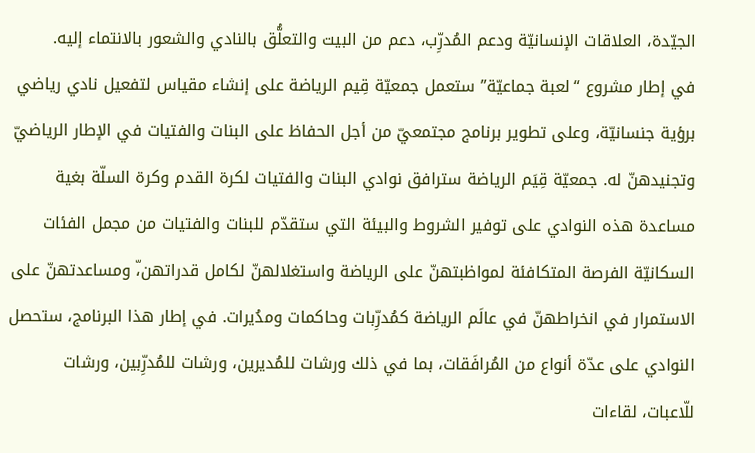الجيّدة، العلاقات الإنسانيّة ودعم المُدرِّب، دعم من البيت والتعلُّق بالنادي والشعور بالانتماء إليه.
في إطار مشروع “لعبة جماعيّة” ستعمل جمعيّة قِيم الرياضة على إنشاء مقياس لتفعيل نادي رياضي برؤية جنسانيّة، وعلى تطوير برنامج مجتمعيّ من أجل الحفاظ على البنات والفتيات في الإطار الرياضيّ وتجنيدهنّ له. جمعيّة قِيَم الرياضة سترافق نوادي البنات والفتيات لكرة القدم وكرة السلّة بغية مساعدة هذه النوادي على توفير الشروط والبيئة التي ستقدّم للبنات والفتيات من مجمل الفئات السكانيّة الفرصة المتكافئة لمواظبتهنّ على الرياضة واستغلالهنّ لكامل قدراتهن،ّ ومساعدتهنّ على الاستمرار في انخراطهنّ في عالَم الرياضة كمُدرِّبات وحاكمات ومدُيرات. في إطار هذا البرنامج، ستحصل النوادي على عدّة أنواع من المُرافَقات، بما في ذلك ورشات للمُديرين، ورشات للمُدرِّبين، ورشات للّاعبات، لقاءات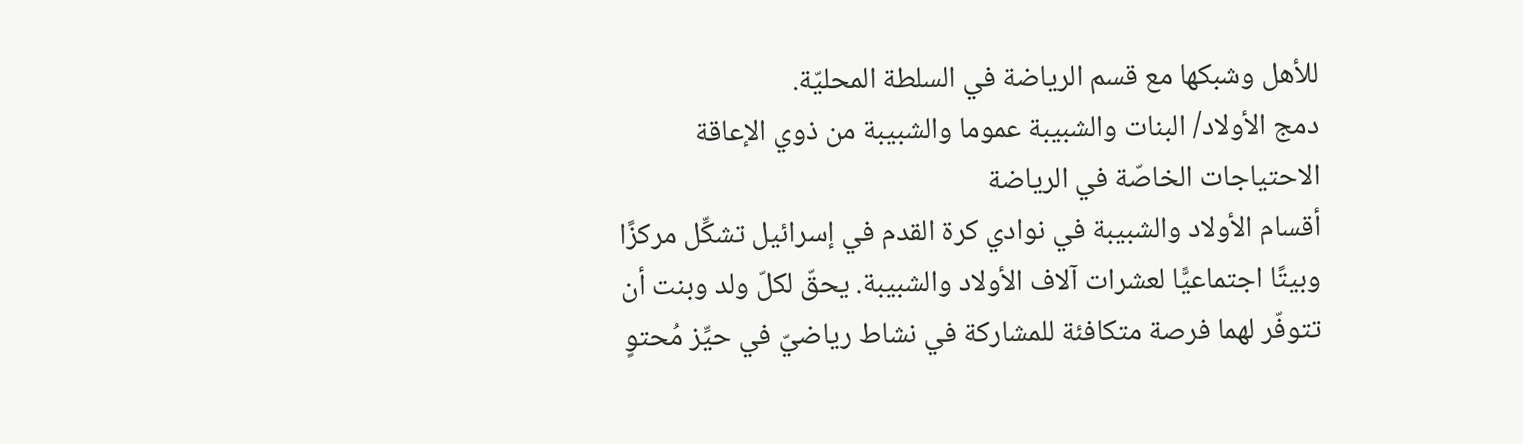للأهل وشبكها مع قسم الرياضة في السلطة المحليّة.
دمج الأولاد/ البنات والشبيبة عموما والشبيبة من ذوي الإعاقة الاحتياجات الخاصّة في الرياضة
أقسام الأولاد والشبيبة في نوادي كرة القدم في إسرائيل تشكِّل مركزًا وبيتًا اجتماعيًّا لعشرات آلاف الأولاد والشبيبة. يحقّ لكلّ ولد وبنت أن تتوفّر لهما فرصة متكافئة للمشاركة في نشاط رياضيّ في حيِّز مُحتوٍ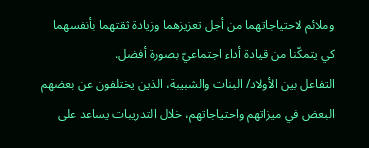وملائم لاحتياجاتهما من أجل تعزيزهما وزيادة ثقتهما بأنفسهما كي يتمكّنا من قيادة أداء اجتماعيّ بصورة أفضل.
التفاعل بين الأولاد/ البنات والشبيبة، الذين يختلفون عن بعضهم البعض في ميزاتهم واحتياجاتهم، خلال التدريبات يساعد على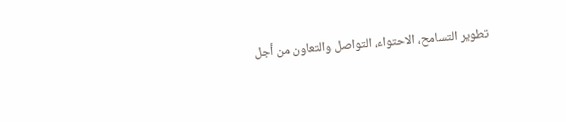تطوير التسامح، الاحتواء، التواصل والتعاون من أجل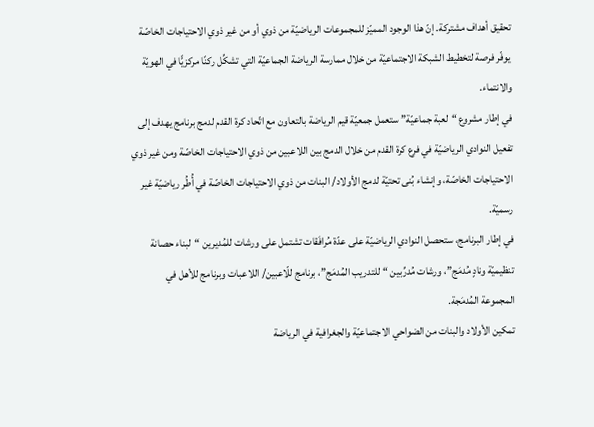تحقيق أهداف مشتركة. إنّ هذا الوجود المميّز للمجموعات الرياضيّة من ذوي أو من غير ذوي الاحتياجات الخاصّة يوفّر فرصة لتخطيط الشبكة الاجتماعيّة من خلال ممارسة الرياضة الجماعيّة التي تشكِّل ركنًا مركزيًّا في الهويّة والانتماء.
في إطار مشروع “لعبة جماعيّة” ستعمل جمعيّة قيم الرياضة بالتعاون مع اتّحاد كرة القدم لدمج برنامج يهدف إلى تفعيل النوادي الرياضيّة في فرع كرة القدم من خلال الدمج بين اللاعبين من ذوي الاحتياجات الخاصّة ومن غير ذوي الاحتياجات الخاصّة، وإنشاء بُنى تحتيّة لدمج الأولاد/ البنات من ذوي الاحتياجات الخاصّة في أُطُر رياضيّة غير رسميّة.
في إطار البرنامج، ستحصل النوادي الرياضيّة على عدّة مُرافَقات تشتمل على ورشات للمُديرين “لبناء حصانة تنظيميّة ونادٍ مُدمَج”، ورشات مُدرِّبين “للتدريب المُدمَج”، برنامج للّاعبين/ اللاعبات وبرنامج للأهل في المجموعة المُدمَجة.
تمكين الأولاد والبنات من الضواحي الاجتماعيّة والجغرافية في الرياضة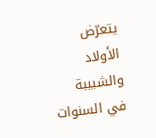يتعرّض الأولاد والشبيبة في السنوات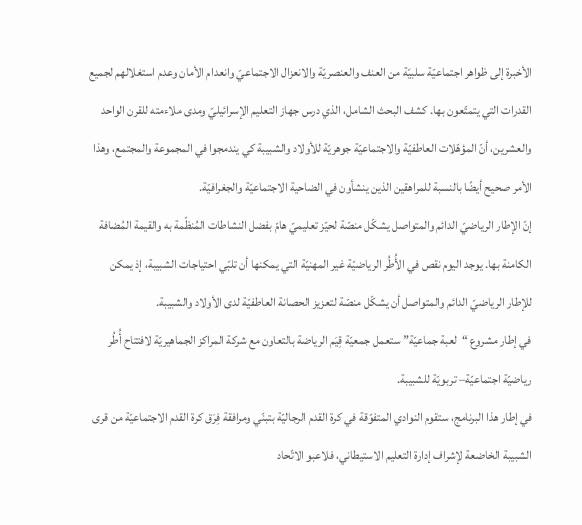الأخبرة إلى ظواهر اجتماعيّة سلبيّة من العنف والعنصريّة والانعزال الاجتماعيّ وانعدام الأمان وعدم استغلالهم لجميع القدرات التي يتمتّعون بها. كشف البحث الشامل، الذي درس جهاز التعليم الإسرائيليّ ومدى ملاءمته للقرن الواحد والعشرين، أنّ المؤهّلات العاطفيّة والاجتماعيّة جوهريّة للأولاد والشبيبة كي يندمجوا في المجموعة والمجتمع، وهذا الأمر صحيح أيضًا بالنسبة للمراهقين الذين ينشأون في الضاحية الاجتماعيّة والجغرافيّة.
إنّ الإطار الرياضيّ الدائم والمتواصل يشكّل منصّة لحيّز تعليميّ هامّ بفضل النشاطات المُنظّمة به والقيمة المُضافة الكامنة بها. يوجد اليوم نقص في الأُطُر الرياضيّة غير المهنيّة التي يمكنها أن تلبّي احتياجات الشبيبة، إذ يمكن للإطار الرياضيّ الدائم والمتواصل أن يشكّل منصّة لتعزيز الحصانة العاطفيّة لدى الأولاد والشبيبة.
في إطار مشروع “لعبة جماعيّة” ستعمل جمعيّة قِيَم الرياضة بالتعاون مع شركة المراكز الجماهيريّة لافتتاح أُطُر رياضيّة اجتماعيّة– تربويّة للشبيبة.
في إطار هذا البرنامج، ستقوم النوادي المتفوّقة في كرة القدم الرجاليّة بتبنّي ومرافقة فِرَق كرة القدم الاجتماعيّة من قرى الشبيبة الخاضعة لإشراف إدارة التعليم الاستيطاني، فلاعبو الاتّحاد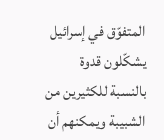المتفوّق في إسرائيل يشكّلون قدوة بالنسبة للكثيرين من الشبيبة ويمكنهم أن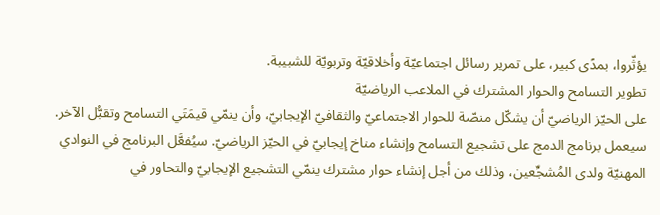يؤثّروا، بمدًى كبير، على تمرير رسائل اجتماعيّة وأخلاقيّة وتربويّة للشبيبة.
تطوير التسامح والحوار المشترك في الملاعب الرياضيّة
على الحيّز الرياضيّ أن يشكّل منصّة للحوار الاجتماعيّ والثقافيّ الإيجابيّ، وأن ينمّي قيمَتَي التسامح وتقبُّل الآخر.
سيعمل برنامج الدمج على تشجيع التسامح وإنشاء مناخ إيجابيّ في الحيّز الرياضيّ. سيُفعَّل البرنامج في النوادي المهنيّة ولدى المُشجِّعين، وذلك من أجل إنشاء حوار مشترك ينمّي التشجيع الإيجابيّ والتحاور في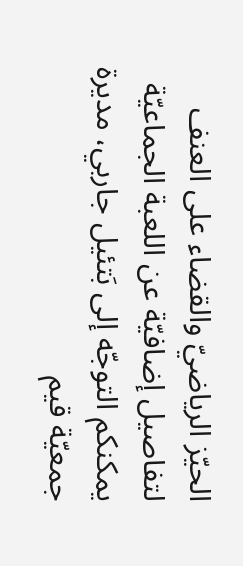الحيّز الرياضيّ والقضاء على العنف
لتفاصيل إضافيّة عن اللعبة الجماعيّة يمكنكم التوجّه إلى بَتئيل جاربي، مديرة جمعيّة قيم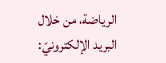الرياضة، من خلال البريد الإلكترونيّ: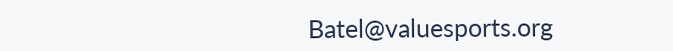Batel@valuesports.org